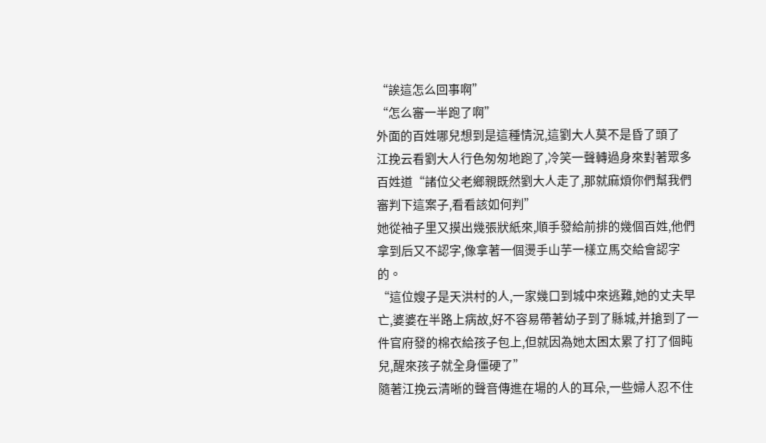“誒這怎么回事啊”
“怎么審一半跑了啊”
外面的百姓哪兒想到是這種情況,這劉大人莫不是昏了頭了
江挽云看劉大人行色匆匆地跑了,冷笑一聲轉過身來對著眾多百姓道“諸位父老鄉親既然劉大人走了,那就麻煩你們幫我們審判下這案子,看看該如何判”
她從袖子里又摸出幾張狀紙來,順手發給前排的幾個百姓,他們拿到后又不認字,像拿著一個燙手山芋一樣立馬交給會認字的。
“這位嫂子是天洪村的人,一家幾口到城中來逃難,她的丈夫早亡,婆婆在半路上病故,好不容易帶著幼子到了縣城,并搶到了一件官府發的棉衣給孩子包上,但就因為她太困太累了打了個盹兒,醒來孩子就全身僵硬了”
隨著江挽云清晰的聲音傳進在場的人的耳朵,一些婦人忍不住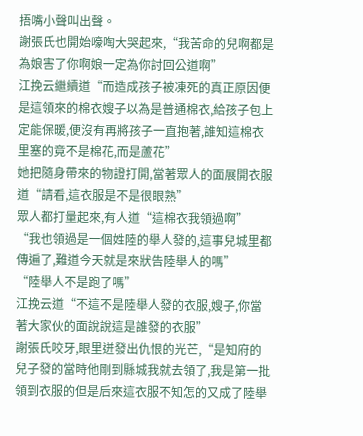捂嘴小聲叫出聲。
謝張氏也開始嚎啕大哭起來,“我苦命的兒啊都是為娘害了你啊娘一定為你討回公道啊”
江挽云繼續道“而造成孩子被凍死的真正原因便是這領來的棉衣嫂子以為是普通棉衣,給孩子包上定能保暖,便沒有再將孩子一直抱著,誰知這棉衣里塞的竟不是棉花,而是蘆花”
她把隨身帶來的物證打開,當著眾人的面展開衣服道“請看,這衣服是不是很眼熟”
眾人都打量起來,有人道“這棉衣我領過啊”
“我也領過是一個姓陸的舉人發的,這事兒城里都傳遍了,難道今天就是來狀告陸舉人的嗎”
“陸舉人不是跑了嗎”
江挽云道“不這不是陸舉人發的衣服,嫂子,你當著大家伙的面說說這是誰發的衣服”
謝張氏咬牙,眼里迸發出仇恨的光芒,“是知府的兒子發的當時他剛到縣城我就去領了,我是第一批領到衣服的但是后來這衣服不知怎的又成了陸舉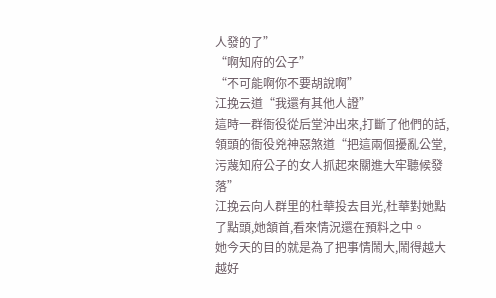人發的了”
“啊知府的公子”
“不可能啊你不要胡說啊”
江挽云道“我還有其他人證”
這時一群衙役從后堂沖出來,打斷了他們的話,領頭的衙役兇神惡煞道“把這兩個擾亂公堂,污蔑知府公子的女人抓起來關進大牢聽候發落”
江挽云向人群里的杜華投去目光,杜華對她點了點頭,她頷首,看來情況還在預料之中。
她今天的目的就是為了把事情鬧大,鬧得越大越好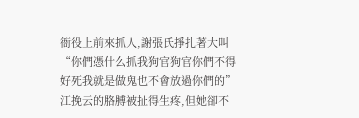衙役上前來抓人,謝張氏掙扎著大叫“你們憑什么抓我狗官狗官你們不得好死我就是做鬼也不會放過你們的”
江挽云的胳膊被扯得生疼,但她卻不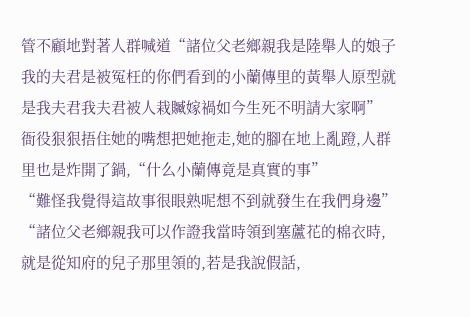管不顧地對著人群喊道“諸位父老鄉親我是陸舉人的娘子我的夫君是被冤枉的你們看到的小蘭傳里的黃舉人原型就是我夫君我夫君被人栽贓嫁禍如今生死不明請大家啊”
衙役狠狠捂住她的嘴想把她拖走,她的腳在地上亂蹬,人群里也是炸開了鍋,“什么小蘭傳竟是真實的事”
“難怪我覺得這故事很眼熟呢想不到就發生在我們身邊”
“諸位父老鄉親我可以作證我當時領到塞蘆花的棉衣時,就是從知府的兒子那里領的,若是我說假話,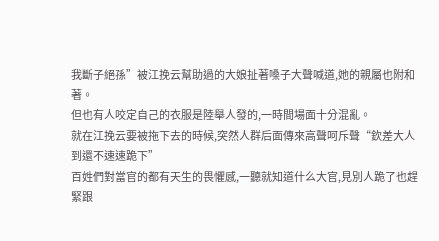我斷子絕孫”被江挽云幫助過的大娘扯著嗓子大聲喊道,她的親屬也附和著。
但也有人咬定自己的衣服是陸舉人發的,一時間場面十分混亂。
就在江挽云要被拖下去的時候,突然人群后面傳來高聲呵斥聲“欽差大人到還不速速跪下”
百姓們對當官的都有天生的畏懼感,一聽就知道什么大官,見別人跪了也趕緊跟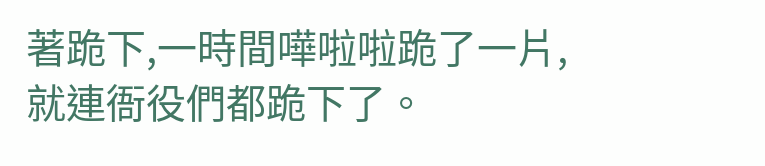著跪下,一時間嘩啦啦跪了一片,就連衙役們都跪下了。